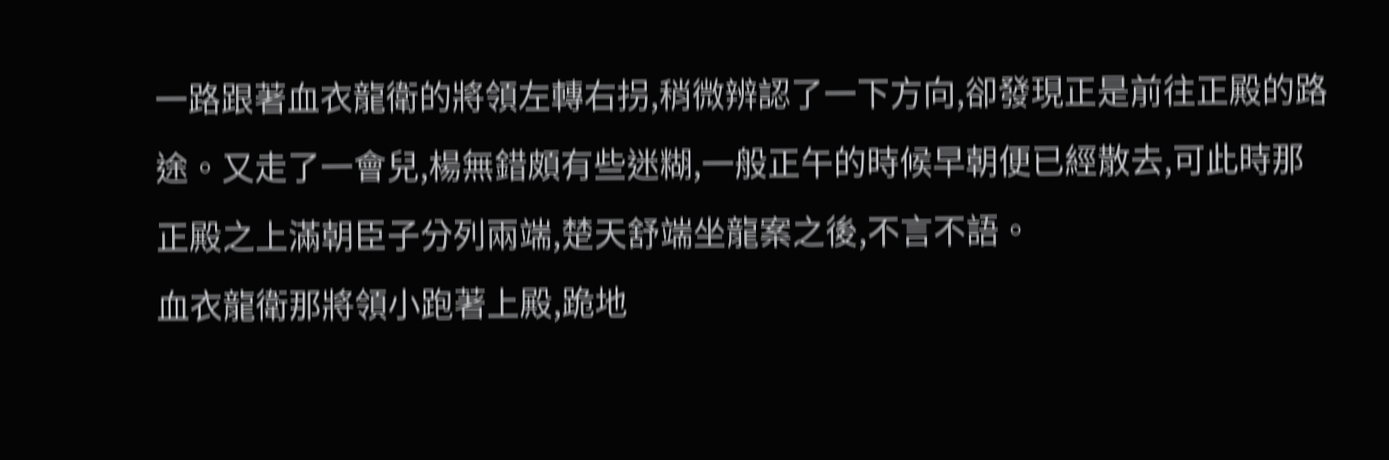一路跟著血衣龍衛的將領左轉右拐,稍微辨認了一下方向,卻發現正是前往正殿的路途。又走了一會兒,楊無錯頗有些迷糊,一般正午的時候早朝便已經散去,可此時那正殿之上滿朝臣子分列兩端,楚天舒端坐龍案之後,不言不語。
血衣龍衛那將領小跑著上殿,跪地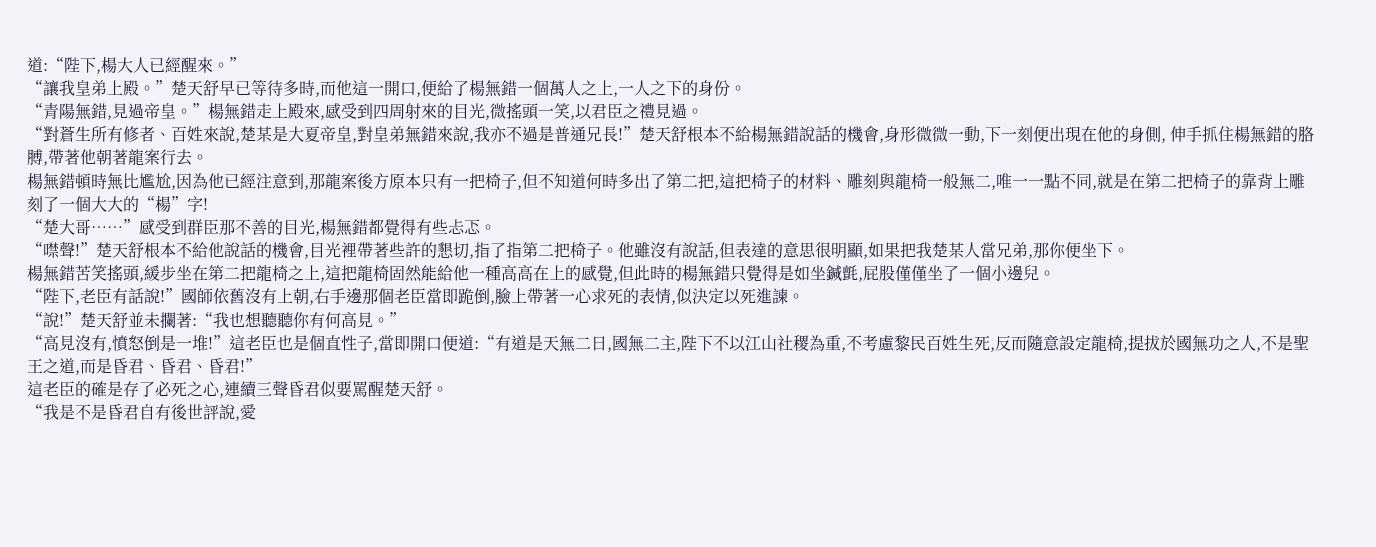道:“陛下,楊大人已經醒來。”
“讓我皇弟上殿。”楚天舒早已等待多時,而他這一開口,便給了楊無錯一個萬人之上,一人之下的身份。
“青陽無錯,見過帝皇。”楊無錯走上殿來,感受到四周射來的目光,微搖頭一笑,以君臣之禮見過。
“對蒼生所有修者、百姓來說,楚某是大夏帝皇,對皇弟無錯來說,我亦不過是普通兄長!”楚天舒根本不給楊無錯說話的機會,身形微微一動,下一刻便出現在他的身側, 伸手抓住楊無錯的胳膊,帶著他朝著龍案行去。
楊無錯頓時無比尷尬,因為他已經注意到,那龍案後方原本只有一把椅子,但不知道何時多出了第二把,這把椅子的材料、雕刻與龍椅一般無二,唯一一點不同,就是在第二把椅子的靠背上雕刻了一個大大的“楊”字!
“楚大哥……”感受到群臣那不善的目光,楊無錯都覺得有些忐忑。
“噤聲!”楚天舒根本不給他說話的機會,目光裡帶著些許的懇切,指了指第二把椅子。他雖沒有說話,但表達的意思很明顯,如果把我楚某人當兄弟,那你便坐下。
楊無錯苦笑搖頭,緩步坐在第二把龍椅之上,這把龍椅固然能給他一種高高在上的感覺,但此時的楊無錯只覺得是如坐鍼氈,屁股僅僅坐了一個小邊兒。
“陛下,老臣有話說!”國師依舊沒有上朝,右手邊那個老臣當即跪倒,臉上帶著一心求死的表情,似決定以死進諫。
“說!”楚天舒並未攔著:“我也想聽聽你有何高見。”
“高見沒有,憤怒倒是一堆!”這老臣也是個直性子,當即開口便道:“有道是天無二日,國無二主,陛下不以江山社稷為重,不考慮黎民百姓生死,反而隨意設定龍椅,提拔於國無功之人,不是聖王之道,而是昏君、昏君、昏君!”
這老臣的確是存了必死之心,連續三聲昏君似要罵醒楚天舒。
“我是不是昏君自有後世評說,愛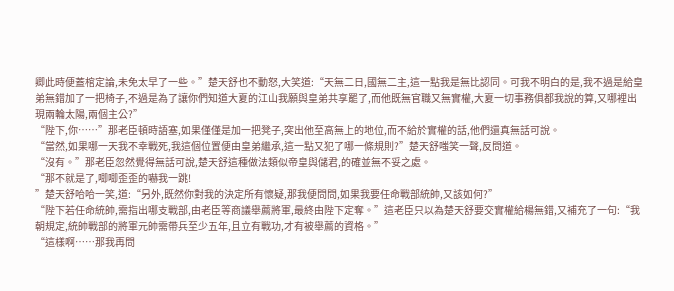卿此時便蓋棺定論,未免太早了一些。”楚天舒也不動怒,大笑道:“天無二日,國無二主,這一點我是無比認同。可我不明白的是,我不過是給皇弟無錯加了一把椅子,不過是為了讓你們知道大夏的江山我願與皇弟共享罷了,而他既無官職又無實權,大夏一切事務俱都我說的算,又哪裡出現兩輪太陽,兩個主公?”
“陛下,你……”那老臣頓時語塞,如果僅僅是加一把凳子,突出他至高無上的地位,而不給於實權的話,他們還真無話可說。
“當然,如果哪一天我不幸戰死,我這個位置便由皇弟繼承,這一點又犯了哪一條規則?”楚天舒嗤笑一聲,反問道。
“沒有。”那老臣忽然覺得無話可說,楚天舒這種做法類似帝皇與儲君,的確並無不妥之處。
“那不就是了,唧唧歪歪的嚇我一跳!
”楚天舒哈哈一笑,道:“另外,既然你對我的決定所有懷疑,那我便問問,如果我要任命戰部統帥,又該如何?”
“陛下若任命統帥,需指出哪支戰部,由老臣等商議舉薦將軍,最終由陛下定奪。”這老臣只以為楚天舒要交實權給楊無錯,又補充了一句:“我朝規定,統帥戰部的將軍元帥需帶兵至少五年,且立有戰功,才有被舉薦的資格。”
“這樣啊……那我再問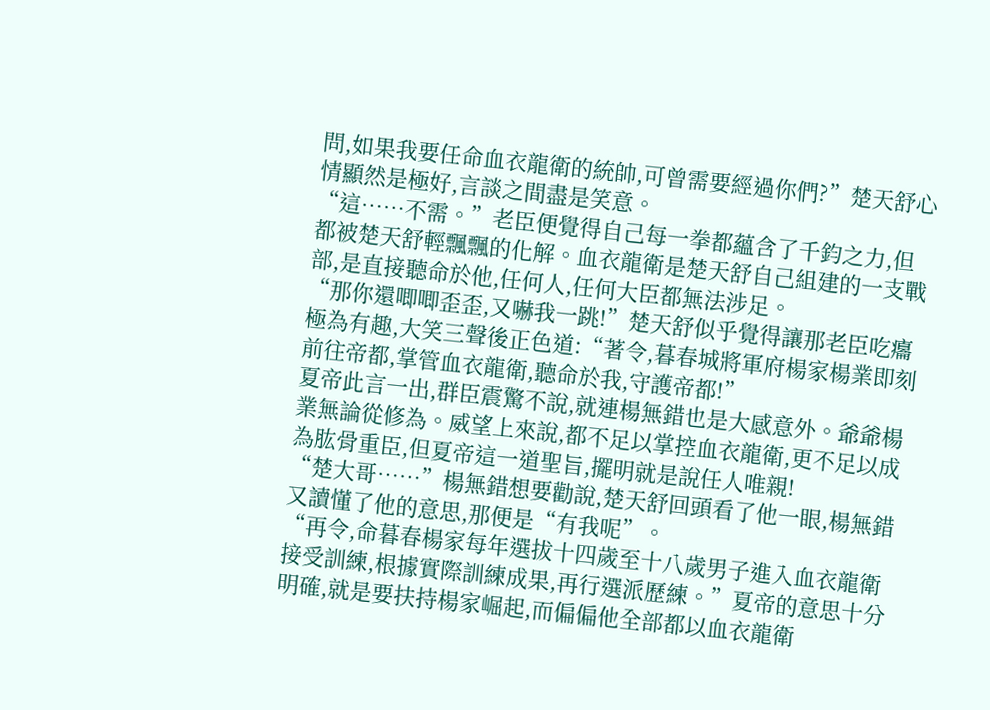問,如果我要任命血衣龍衛的統帥,可曾需要經過你們?”楚天舒心情顯然是極好,言談之間盡是笑意。
“這……不需。”老臣便覺得自己每一拳都蘊含了千鈞之力,但都被楚天舒輕飄飄的化解。血衣龍衛是楚天舒自己組建的一支戰部,是直接聽命於他,任何人,任何大臣都無法涉足。
“那你還唧唧歪歪,又嚇我一跳!”楚天舒似乎覺得讓那老臣吃癟極為有趣,大笑三聲後正色道:“著令,暮春城將軍府楊家楊業即刻前往帝都,掌管血衣龍衛,聽命於我,守護帝都!”
夏帝此言一出,群臣震驚不說,就連楊無錯也是大感意外。爺爺楊業無論從修為。威望上來說,都不足以掌控血衣龍衛,更不足以成為肱骨重臣,但夏帝這一道聖旨,擺明就是說任人唯親!
“楚大哥……”楊無錯想要勸說,楚天舒回頭看了他一眼,楊無錯又讀懂了他的意思,那便是“有我呢”。
“再令,命暮春楊家每年選拔十四歲至十八歲男子進入血衣龍衛接受訓練,根據實際訓練成果,再行選派歷練。”夏帝的意思十分明確,就是要扶持楊家崛起,而偏偏他全部都以血衣龍衛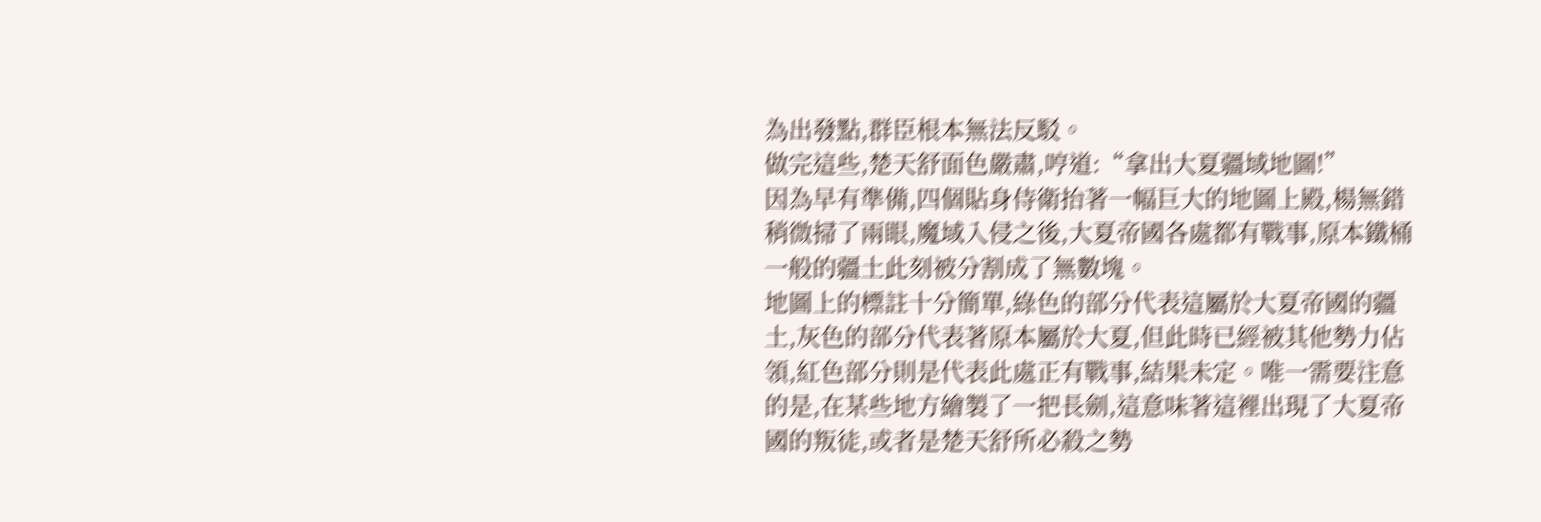為出發點,群臣根本無法反駁。
做完這些,楚天舒面色嚴肅,哼道:“拿出大夏疆域地圖!”
因為早有準備,四個貼身侍衛抬著一幅巨大的地圖上殿,楊無錯稍微掃了兩眼,魔域入侵之後,大夏帝國各處都有戰事,原本鐵桶一般的疆土此刻被分割成了無數塊。
地圖上的標註十分簡單,綠色的部分代表這屬於大夏帝國的疆土,灰色的部分代表著原本屬於大夏,但此時已經被其他勢力佔領,紅色部分則是代表此處正有戰事,結果未定。唯一需要注意的是,在某些地方繪製了一把長劍,這意味著這裡出現了大夏帝國的叛徒,或者是楚天舒所必殺之勢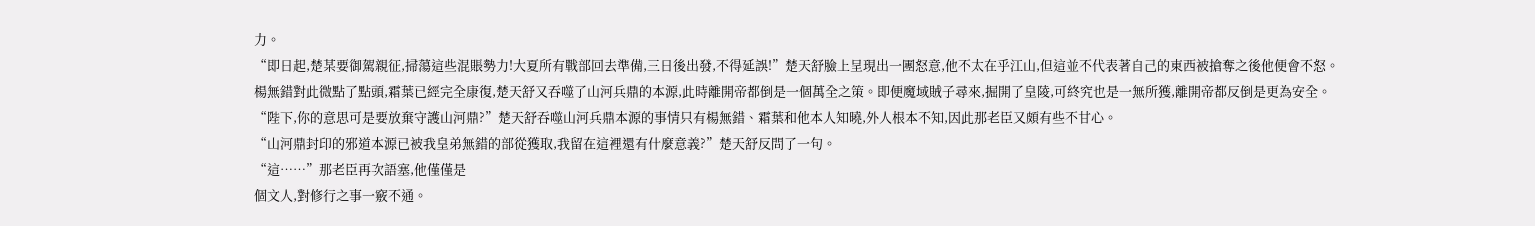力。
“即日起,楚某要御駕親征,掃蕩這些混賬勢力!大夏所有戰部回去準備,三日後出發,不得延誤!”楚天舒臉上呈現出一團怒意,他不太在乎江山,但這並不代表著自己的東西被搶奪之後他便會不怒。
楊無錯對此微點了點頭,霜葉已經完全康復,楚天舒又吞噬了山河兵鼎的本源,此時離開帝都倒是一個萬全之策。即便魔域賊子尋來,掘開了皇陵,可終究也是一無所獲,離開帝都反倒是更為安全。
“陛下,你的意思可是要放棄守護山河鼎?”楚天舒吞噬山河兵鼎本源的事情只有楊無錯、霜葉和他本人知曉,外人根本不知,因此那老臣又頗有些不甘心。
“山河鼎封印的邪道本源已被我皇弟無錯的部從獲取,我留在這裡還有什麼意義?”楚天舒反問了一句。
“這……”那老臣再次語塞,他僅僅是
個文人,對修行之事一竅不通。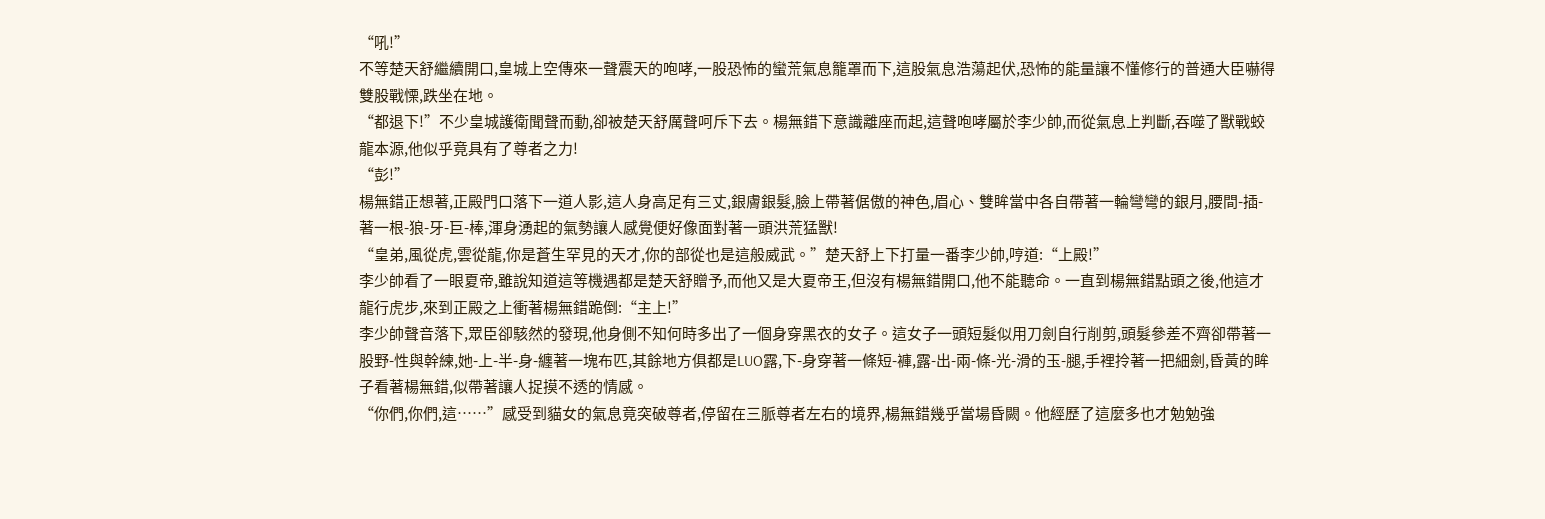“吼!”
不等楚天舒繼續開口,皇城上空傳來一聲震天的咆哮,一股恐怖的蠻荒氣息籠罩而下,這股氣息浩蕩起伏,恐怖的能量讓不懂修行的普通大臣嚇得雙股戰慄,跌坐在地。
“都退下!”不少皇城護衛聞聲而動,卻被楚天舒厲聲呵斥下去。楊無錯下意識離座而起,這聲咆哮屬於李少帥,而從氣息上判斷,吞噬了獸戰蛟龍本源,他似乎竟具有了尊者之力!
“彭!”
楊無錯正想著,正殿門口落下一道人影,這人身高足有三丈,銀膚銀髮,臉上帶著倨傲的神色,眉心、雙眸當中各自帶著一輪彎彎的銀月,腰間-插-著一根-狼-牙-巨-棒,渾身湧起的氣勢讓人感覺便好像面對著一頭洪荒猛獸!
“皇弟,風從虎,雲從龍,你是蒼生罕見的天才,你的部從也是這般威武。”楚天舒上下打量一番李少帥,哼道:“上殿!”
李少帥看了一眼夏帝,雖說知道這等機遇都是楚天舒贈予,而他又是大夏帝王,但沒有楊無錯開口,他不能聽命。一直到楊無錯點頭之後,他這才龍行虎步,來到正殿之上衝著楊無錯跪倒:“主上!”
李少帥聲音落下,眾臣卻駭然的發現,他身側不知何時多出了一個身穿黑衣的女子。這女子一頭短髮似用刀劍自行削剪,頭髮參差不齊卻帶著一股野-性與幹練,她-上-半-身-纏著一塊布匹,其餘地方俱都是LUO露,下-身穿著一條短-褲,露-出-兩-條-光-滑的玉-腿,手裡拎著一把細劍,昏黃的眸子看著楊無錯,似帶著讓人捉摸不透的情感。
“你們,你們,這……”感受到貓女的氣息竟突破尊者,停留在三脈尊者左右的境界,楊無錯幾乎當場昏闕。他經歷了這麼多也才勉勉強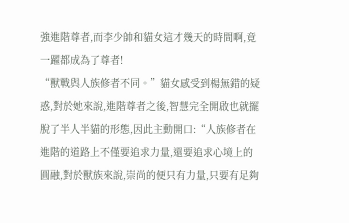強進階尊者,而李少帥和貓女這才幾天的時間啊,竟一躍都成為了尊者!
“獸戰與人族修者不同。”貓女感受到楊無錯的疑惑,對於她來說,進階尊者之後,智慧完全開啟也就擺脫了半人半貓的形態,因此主動開口:“人族修者在進階的道路上不僅要追求力量,還要追求心境上的圓融,對於獸族來說,崇尚的便只有力量,只要有足夠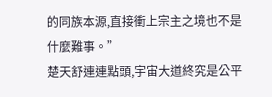的同族本源,直接衝上宗主之境也不是什麼難事。”
楚天舒連連點頭,宇宙大道終究是公平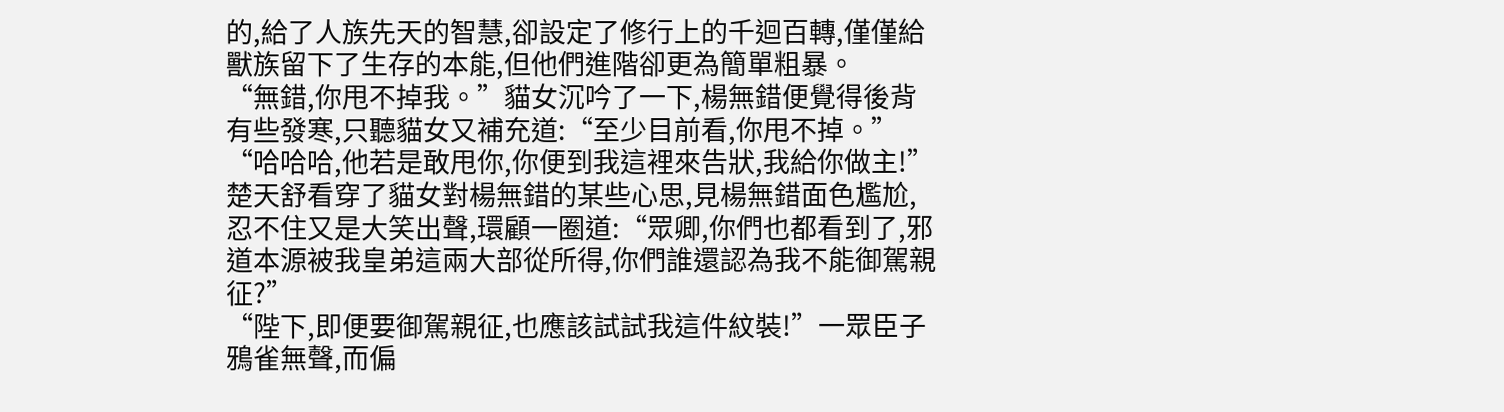的,給了人族先天的智慧,卻設定了修行上的千迴百轉,僅僅給獸族留下了生存的本能,但他們進階卻更為簡單粗暴。
“無錯,你甩不掉我。”貓女沉吟了一下,楊無錯便覺得後背有些發寒,只聽貓女又補充道:“至少目前看,你甩不掉。”
“哈哈哈,他若是敢甩你,你便到我這裡來告狀,我給你做主!”楚天舒看穿了貓女對楊無錯的某些心思,見楊無錯面色尷尬,忍不住又是大笑出聲,環顧一圈道:“眾卿,你們也都看到了,邪道本源被我皇弟這兩大部從所得,你們誰還認為我不能御駕親征?”
“陛下,即便要御駕親征,也應該試試我這件紋裝!”一眾臣子鴉雀無聲,而偏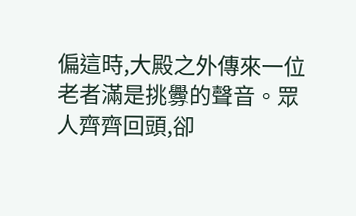偏這時,大殿之外傳來一位老者滿是挑釁的聲音。眾人齊齊回頭,卻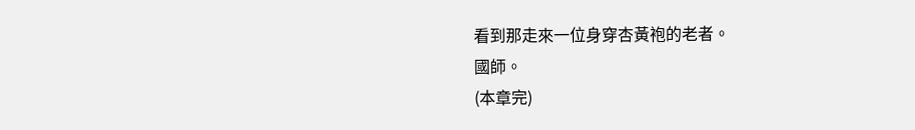看到那走來一位身穿杏黃袍的老者。
國師。
(本章完)